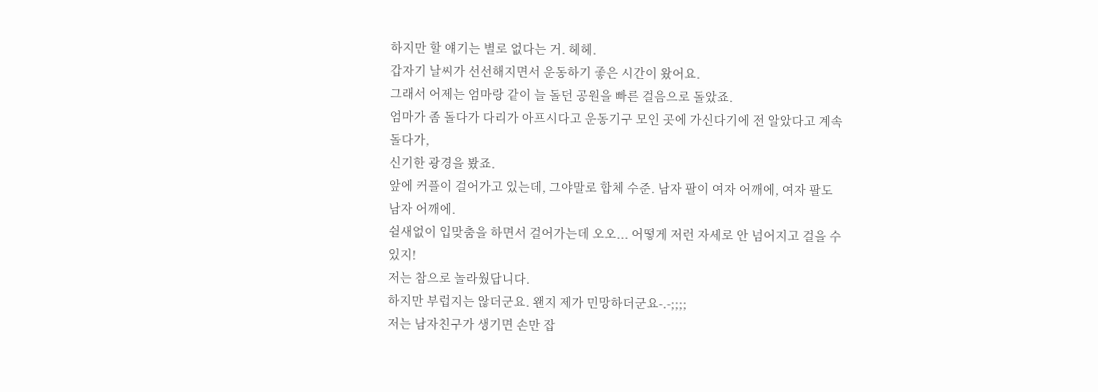하지만 할 얘기는 별로 없다는 거. 헤헤.
갑자기 날씨가 선선해지면서 운동하기 좋은 시간이 왔어요.
그래서 어제는 엄마랑 같이 늘 돌던 공원을 빠른 걸음으로 돌았죠.
엄마가 좀 돌다가 다리가 아프시다고 운동기구 모인 곳에 가신다기에 전 알았다고 계속 돌다가,
신기한 광경을 봤죠.
앞에 커플이 걸어가고 있는데, 그야말로 합체 수준. 남자 팔이 여자 어깨에, 여자 팔도 남자 어깨에.
쉴새없이 입맞춤을 하면서 걸어가는데 오오... 어떻게 저런 자세로 안 넘어지고 걸을 수 있지!
저는 참으로 놀라웠답니다.
하지만 부럽지는 않더군요. 왠지 제가 민망하더군요-.-;;;;
저는 남자친구가 생기면 손만 잡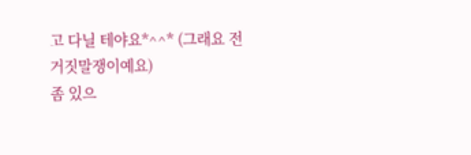고 다닐 테야요*^^* (그래요 전 거짓말쟁이예요)
좀 있으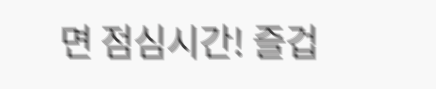면 점심시간! 즐겁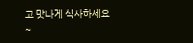고 맛나게 식사하세요~